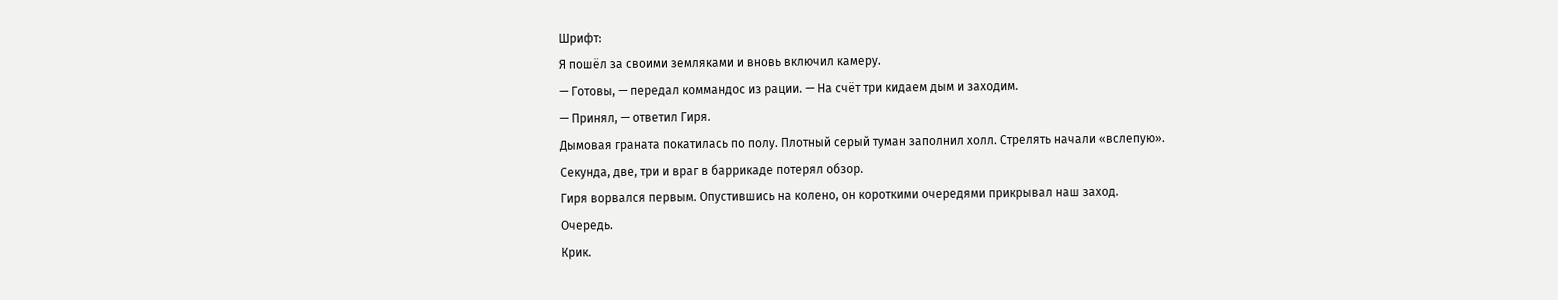Шрифт:
Я пошёл за своими земляками и вновь включил камеру.
— Готовы, — передал коммандос из рации. — На счёт три кидаем дым и заходим.
— Принял, — ответил Гиря.
Дымовая граната покатилась по полу. Плотный серый туман заполнил холл. Стрелять начали «вслепую».
Секунда, две, три и враг в баррикаде потерял обзор.
Гиря ворвался первым. Опустившись на колено, он короткими очередями прикрывал наш заход.
Очередь.
Крик.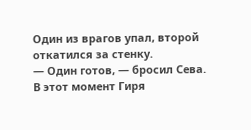Один из врагов упал, второй откатился за стенку.
— Один готов, — бросил Сева.
В этот момент Гиря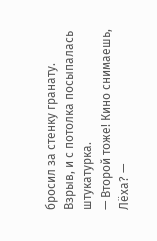бросил за стенку гранату. Взрыв, и с потолка посыпалась штукатурка.
— Второй тоже! Кино снимаешь, Лёха? —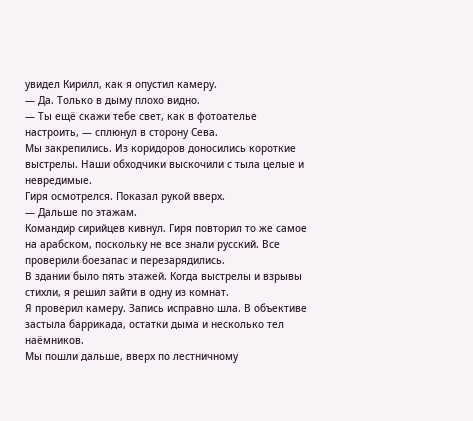увидел Кирилл, как я опустил камеру.
— Да. Только в дыму плохо видно.
— Ты ещё скажи тебе свет, как в фотоателье настроить, — сплюнул в сторону Сева.
Мы закрепились. Из коридоров доносились короткие выстрелы. Наши обходчики выскочили с тыла целые и невредимые.
Гиря осмотрелся. Показал рукой вверх.
— Дальше по этажам.
Командир сирийцев кивнул. Гиря повторил то же самое на арабском, поскольку не все знали русский. Все проверили боезапас и перезарядились.
В здании было пять этажей. Когда выстрелы и взрывы стихли, я решил зайти в одну из комнат.
Я проверил камеру. Запись исправно шла. В объективе застыла баррикада, остатки дыма и несколько тел наёмников.
Мы пошли дальше, вверх по лестничному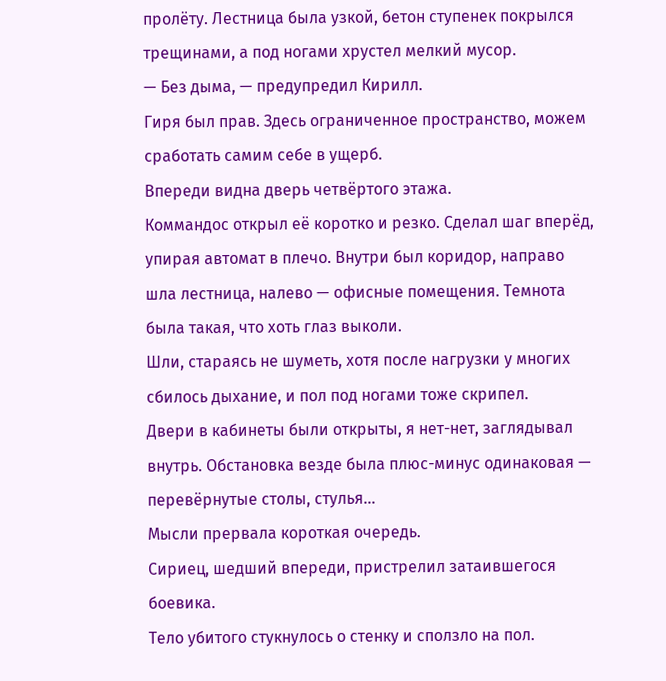пролёту. Лестница была узкой, бетон ступенек покрылся трещинами, а под ногами хрустел мелкий мусор.
— Без дыма, — предупредил Кирилл.
Гиря был прав. Здесь ограниченное пространство, можем сработать самим себе в ущерб.
Впереди видна дверь четвёртого этажа.
Коммандос открыл её коротко и резко. Сделал шаг вперёд, упирая автомат в плечо. Внутри был коридор, направо шла лестница, налево — офисные помещения. Темнота была такая, что хоть глаз выколи.
Шли, стараясь не шуметь, хотя после нагрузки у многих сбилось дыхание, и пол под ногами тоже скрипел.
Двери в кабинеты были открыты, я нет-нет, заглядывал внутрь. Обстановка везде была плюс-минус одинаковая — перевёрнутые столы, стулья…
Мысли прервала короткая очередь.
Сириец, шедший впереди, пристрелил затаившегося боевика.
Тело убитого стукнулось о стенку и сползло на пол.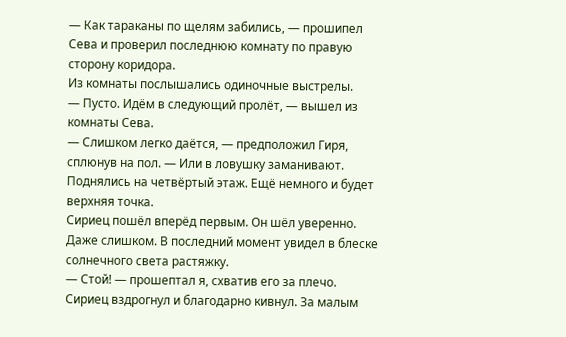— Как тараканы по щелям забились, — прошипел Сева и проверил последнюю комнату по правую сторону коридора.
Из комнаты послышались одиночные выстрелы.
— Пусто. Идём в следующий пролёт, — вышел из комнаты Сева.
— Слишком легко даётся, — предположил Гиря, сплюнув на пол. — Или в ловушку заманивают.
Поднялись на четвёртый этаж. Ещё немного и будет верхняя точка.
Сириец пошёл вперёд первым. Он шёл уверенно. Даже слишком. В последний момент увидел в блеске солнечного света растяжку.
— Стой! — прошептал я, схватив его за плечо.
Сириец вздрогнул и благодарно кивнул. За малым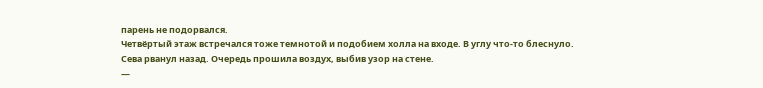парень не подорвался.
Четвёртый этаж встречался тоже темнотой и подобием холла на входе. В углу что-то блеснуло.
Сева рванул назад. Очередь прошила воздух, выбив узор на стене.
—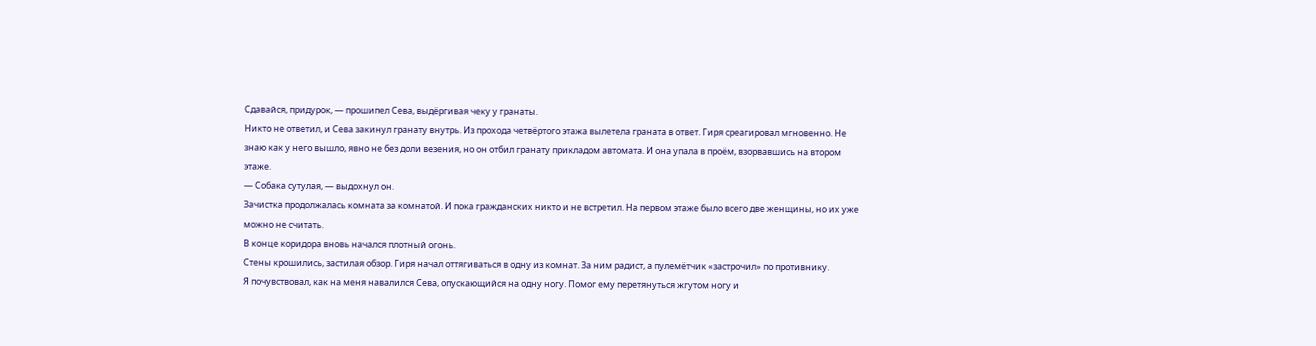Сдавайся, придурок, — прошипел Сева, выдёргивая чеку у гранаты.
Никто не ответил, и Сева закинул гранату внутрь. Из прохода четвёртого этажа вылетела граната в ответ. Гиря среагировал мгновенно. Не знаю как у него вышло, явно не без доли везения, но он отбил гранату прикладом автомата. И она упала в проём, взорвавшись на втором этаже.
— Собака сутулая, — выдохнул он.
Зачистка продолжалась комната за комнатой. И пока гражданских никто и не встретил. На первом этаже было всего две женщины, но их уже можно не считать.
В конце коридора вновь начался плотный огонь.
Стены крошились, застилая обзор. Гиря начал оттягиваться в одну из комнат. За ним радист, а пулемётчик «застрочил» по противнику.
Я почувствовал, как на меня навалился Сева, опускающийся на одну ногу. Помог ему перетянуться жгутом ногу и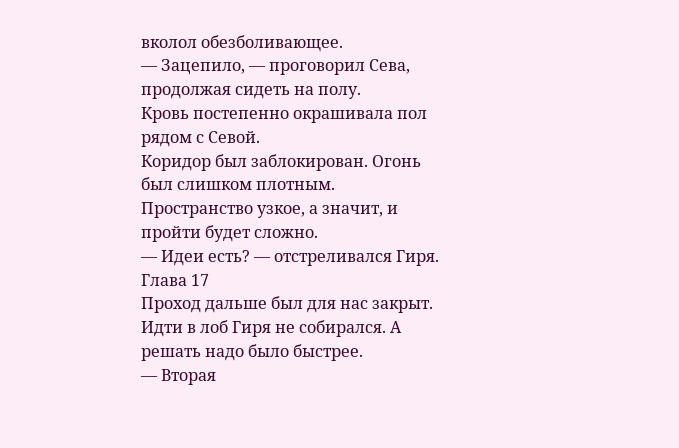вколол обезболивающее.
— Зацепило, — проговорил Сева, продолжая сидеть на полу.
Кровь постепенно окрашивала пол рядом с Севой.
Коридор был заблокирован. Огонь был слишком плотным. Пространство узкое, а значит, и пройти будет сложно.
— Идеи есть? — отстреливался Гиря.
Глава 17
Проход дальше был для нас закрыт. Идти в лоб Гиря не собирался. А решать надо было быстрее.
— Вторая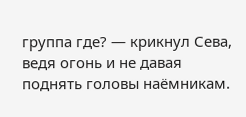группа где? — крикнул Сева, ведя огонь и не давая поднять головы наёмникам.